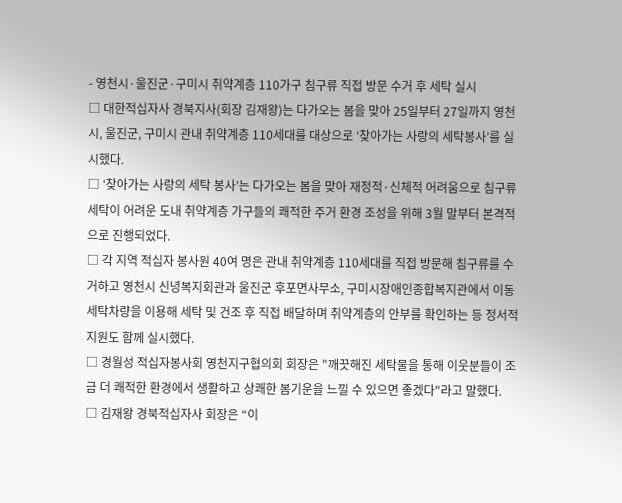- 영천시·울진군·구미시 취약계층 110가구 침구류 직접 방문 수거 후 세탁 실시
□ 대한적십자사 경북지사(회장 김재왕)는 다가오는 봄을 맞아 25일부터 27일까지 영천시, 울진군, 구미시 관내 취약계층 110세대를 대상으로 ‘찾아가는 사랑의 세탁봉사’를 실시했다.
□ ‘찾아가는 사랑의 세탁 봉사’는 다가오는 봄을 맞아 재정적·신체적 어려움으로 침구류 세탁이 어려운 도내 취약계층 가구들의 쾌적한 주거 환경 조성을 위해 3월 말부터 본격적으로 진행되었다.
□ 각 지역 적십자 봉사원 40여 명은 관내 취약계층 110세대를 직접 방문해 침구류를 수거하고 영천시 신녕복지회관과 울진군 후포면사무소, 구미시장애인종합복지관에서 이동세탁차량을 이용해 세탁 및 건조 후 직접 배달하며 취약계층의 안부를 확인하는 등 정서적 지원도 함께 실시했다.
□ 경월성 적십자봉사회 영천지구협의회 회장은 "깨끗해진 세탁물을 통해 이웃분들이 조금 더 쾌적한 환경에서 생활하고 상쾌한 봄기운을 느낄 수 있으면 좋겠다"라고 말했다.
□ 김재왕 경북적십자사 회장은 “이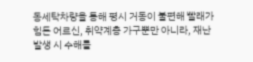동세탁차량을 통해 평시 거동이 불편해 빨래가 힘든 어르신, 취약계층 가구뿐만 아니라, 재난 발생 시 수해를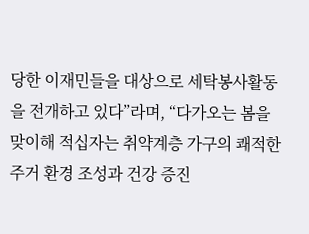당한 이재민들을 대상으로 세탁봉사활동을 전개하고 있다”라며, “다가오는 봄을 맞이해 적십자는 취약계층 가구의 쾌적한 주거 환경 조성과 건강 증진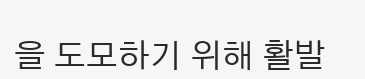을 도모하기 위해 활발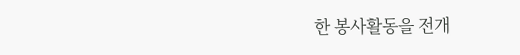한 봉사활동을 전개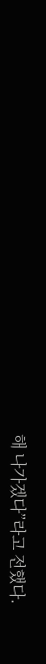해 나가겠다”라고 전했다.